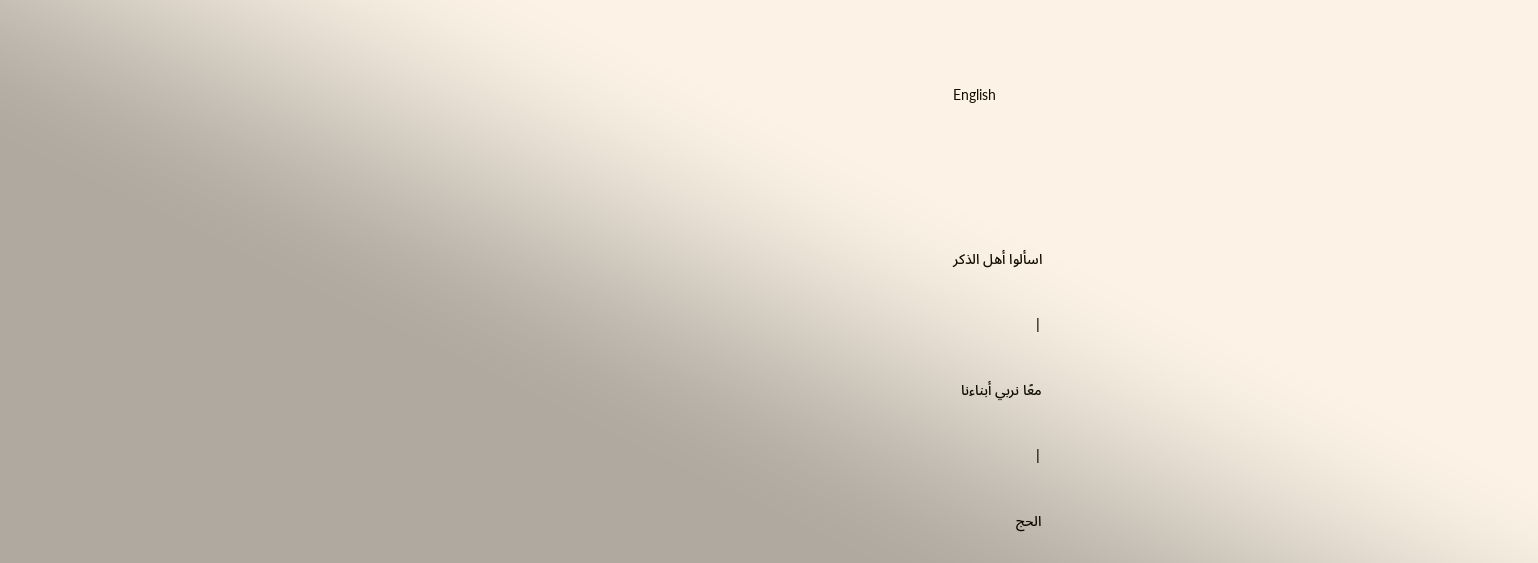English




اسألوا أهل الذكر

|

معًا نربي أبناءنا

|

الحج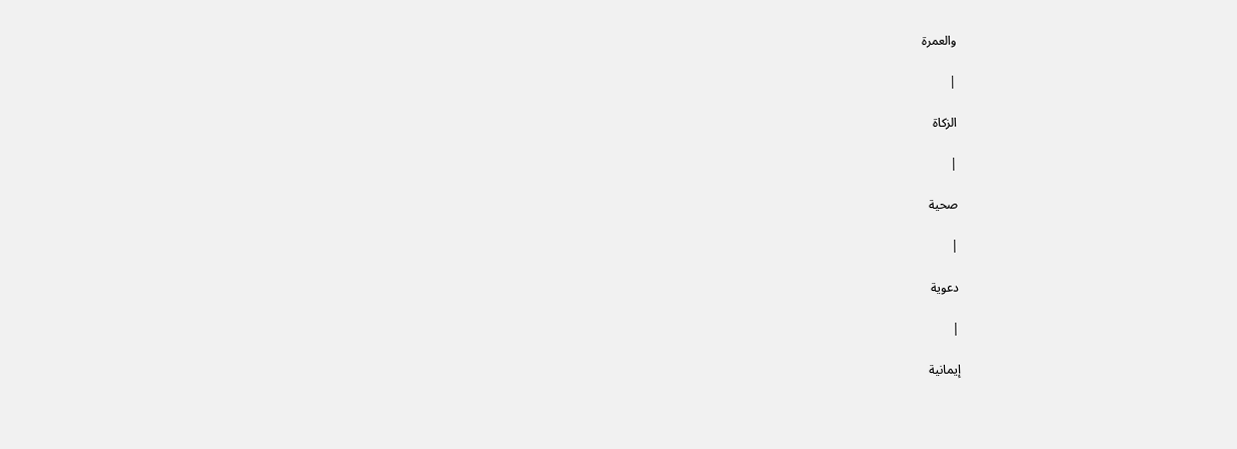والعمرة

|

الزكاة

|

صحية

|

دعوية

|

إيمانية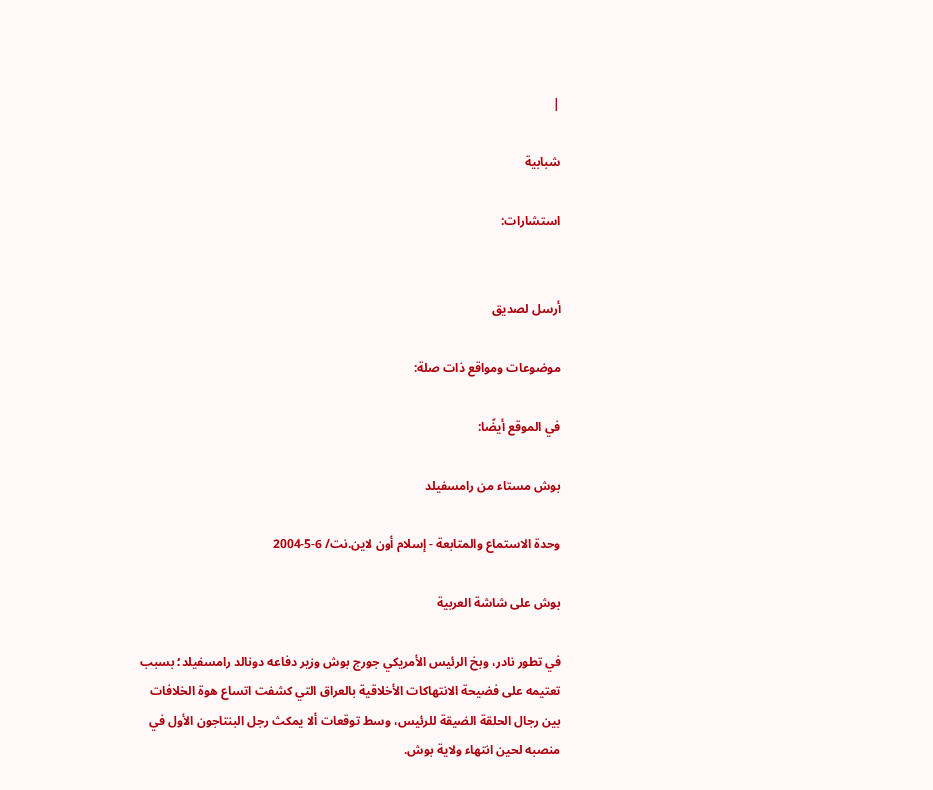|

شبابية

استشارات:


أرسل لصديق

موضوعات ومواقع ذات صلة:

في الموقع أيضًا:

بوش مستاء من رامسفيلد

وحدة الاستماع والمتابعة - إسلام أون لاين.نت/ 6-5-2004

بوش على شاشة العربية

في تطور نادر، وبخ الرئيس الأمريكي جورج بوش وزير دفاعه دونالد رامسفيلد؛ بسبب تعتيمه على فضيحة الانتهاكات الأخلاقية بالعراق التي كشفت اتساع هوة الخلافات بين رجال الحلقة الضيقة للرئيس، وسط توقعات ألا يمكث رجل البنتاجون الأول في منصبه لحين انتهاء ولاية بوش.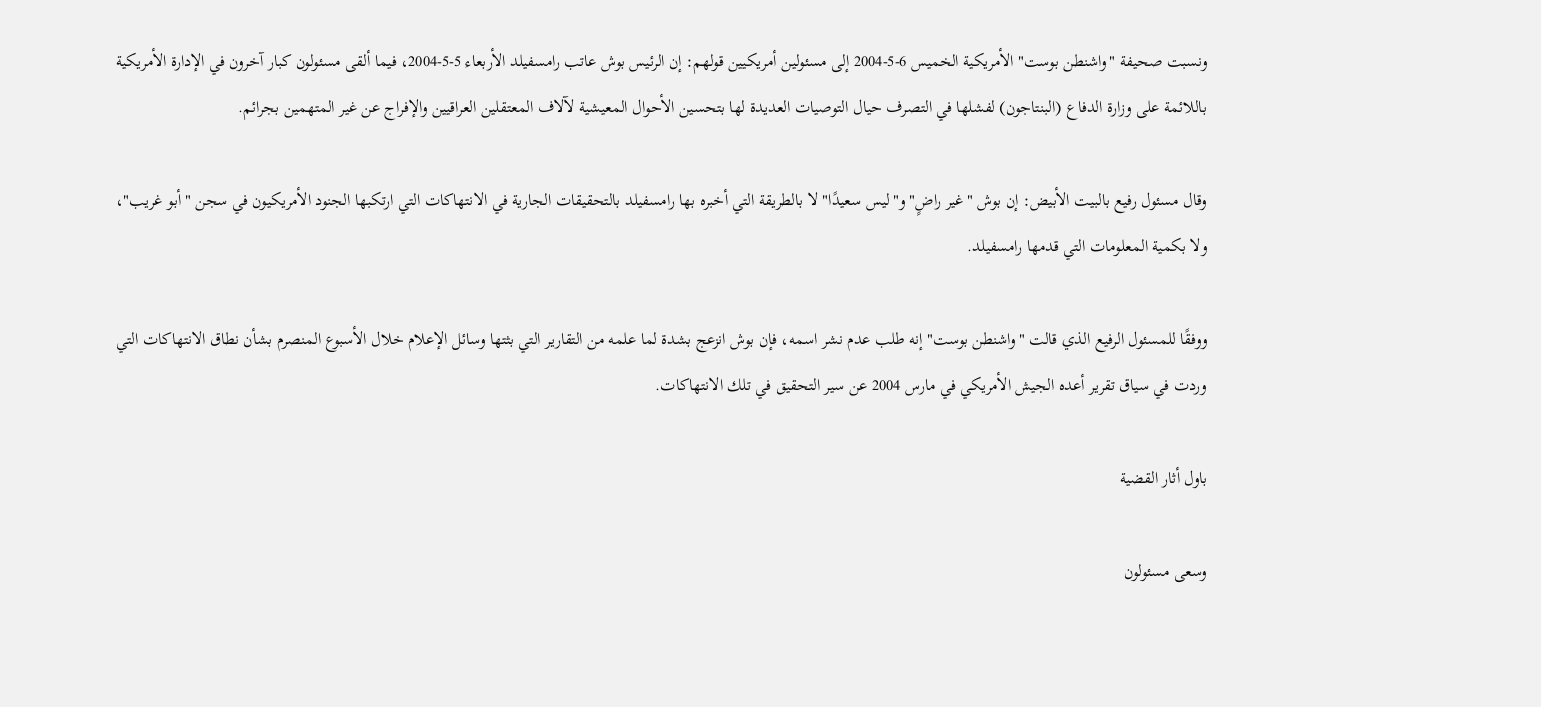ونسبت صحيفة "واشنطن بوست" الأمريكية الخميس 6-5-2004 إلى مسئولين أمريكيين قولهم: إن الرئيس بوش عاتب رامسفيلد الأربعاء 5-5-2004، فيما ألقى مسئولون كبار آخرون في الإدارة الأمريكية باللائمة على وزارة الدفاع (البنتاجون) لفشلها في التصرف حيال التوصيات العديدة لها بتحسين الأحوال المعيشية لآلاف المعتقلين العراقيين والإفراج عن غير المتهمين بجرائم.

وقال مسئول رفيع بالبيت الأبيض: إن بوش "غير راضٍ" و"ليس سعيدًا" لا بالطريقة التي أخبره بها رامسفيلد بالتحقيقات الجارية في الانتهاكات التي ارتكبها الجنود الأمريكيون في سجن "أبو غريب"، ولا بكمية المعلومات التي قدمها رامسفيلد.

ووفقًا للمسئول الرفيع الذي قالت "واشنطن بوست" إنه طلب عدم نشر اسمه، فإن بوش انزعج بشدة لما علمه من التقارير التي بثتها وسائل الإعلام خلال الأسبوع المنصرم بشأن نطاق الانتهاكات التي وردت في سياق تقرير أعده الجيش الأمريكي في مارس 2004 عن سير التحقيق في تلك الانتهاكات.

باول أثار القضية

وسعى مسئولون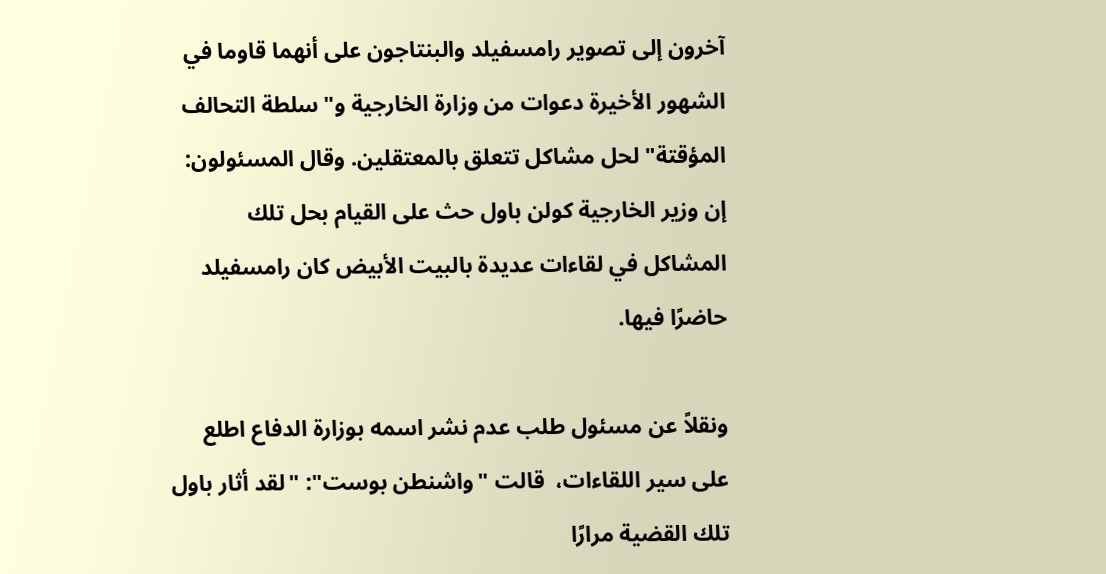آخرون إلى تصوير رامسفيلد والبنتاجون على أنهما قاوما في الشهور الأخيرة دعوات من وزارة الخارجية و"سلطة التحالف المؤقتة" لحل مشاكل تتعلق بالمعتقلين. وقال المسئولون: إن وزير الخارجية كولن باول حث على القيام بحل تلك المشاكل في لقاءات عديدة بالبيت الأبيض كان رامسفيلد حاضرًا فيها.

ونقلاً عن مسئول طلب عدم نشر اسمه بوزارة الدفاع اطلع على سير اللقاءات،  قالت "واشنطن بوست": "لقد أثار باول تلك القضية مرارًا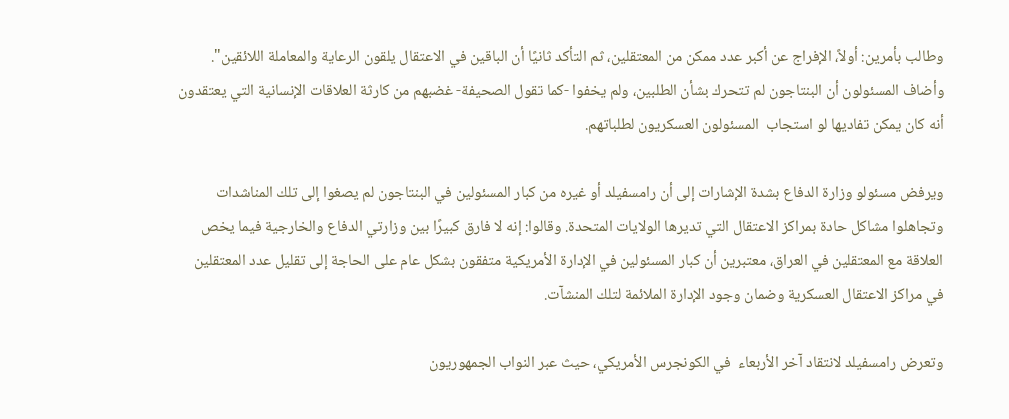وطالب بأمرين: أولاً، الإفراج عن أكبر عدد ممكن من المعتقلين، ثم التأكد ثانيًا أن الباقين في الاعتقال يلقون الرعاية والمعاملة اللائقين". وأضاف المسئولون أن البنتاجون لم تتحرك بشأن الطلبين، ولم يخفوا -كما تقول الصحيفة- غضبهم من كارثة العلاقات الإنسانية التي يعتقدون أنه كان يمكن تفاديها لو استجاب  المسئولون العسكريون لطلباتهم.

ويرفض مسئولو وزارة الدفاع بشدة الإشارات إلى أن رامسفيلد أو غيره من كبار المسئولين في البنتاجون لم يصغوا إلى تلك المناشدات وتجاهلوا مشاكل حادة بمراكز الاعتقال التي تديرها الولايات المتحدة. وقالوا: إنه لا فارق كبيرًا بين وزارتي الدفاع والخارجية فيما يخص العلاقة مع المعتقلين في العراق، معتبرين أن كبار المسئولين في الإدارة الأمريكية متفقون بشكل عام على الحاجة إلى تقليل عدد المعتقلين في مراكز الاعتقال العسكرية وضمان وجود الإدارة الملائمة لتلك المنشآت.

وتعرض رامسفيلد لانتقاد آخر الأربعاء  في الكونجرس الأمريكي، حيث عبر النواب الجمهوريون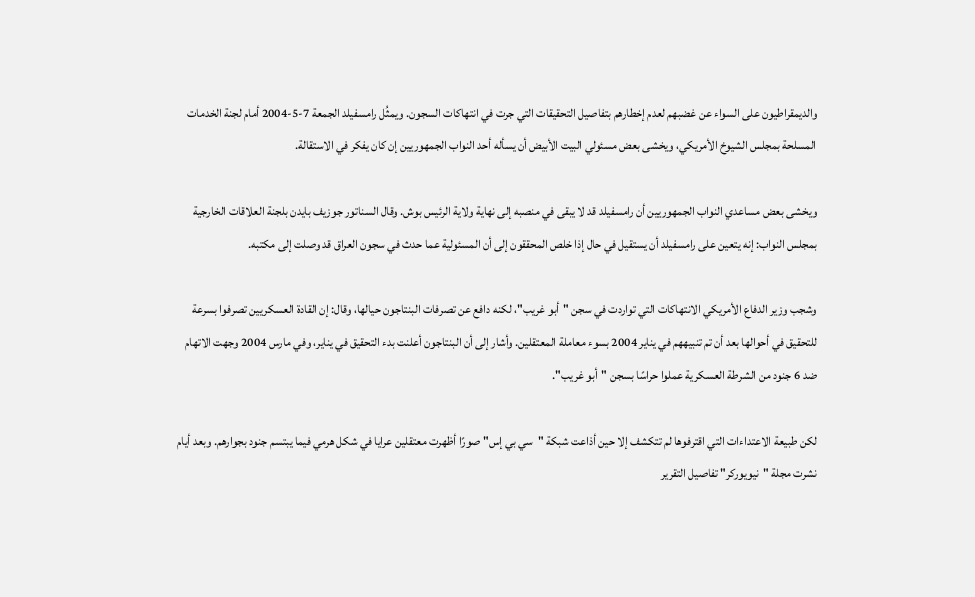والديمقراطيون على السواء عن غضبهم لعدم إخطارهم بتفاصيل التحقيقات التي جرت في انتهاكات السجون. ويمثُل رامسفيلد الجمعة 7-5-2004 أمام لجنة الخدمات المسلحة بمجلس الشيوخ الأمريكي، ويخشى بعض مسئولي البيت الأبيض أن يسأله أحد النواب الجمهوريين إن كان يفكر في الاستقالة.

ويخشى بعض مساعدي النواب الجمهوريين أن رامسفيلد قد لا يبقى في منصبه إلى نهاية ولاية الرئيس بوش. وقال السناتور جوزيف بايدن بلجنة العلاقات الخارجية بمجلس النواب: إنه يتعين على رامسفيلد أن يستقيل في حال إذا خلص المحققون إلى أن المسئولية عما حدث في سجون العراق قد وصلت إلى مكتبه.

وشجب وزير الدفاع الأمريكي الانتهاكات التي تواردت في سجن "أبو غريب"، لكنه دافع عن تصرفات البنتاجون حيالها، وقال: إن القادة العسكريين تصرفوا بسرعة للتحقيق في أحوالها بعد أن تم تنبيههم في يناير 2004 بسوء معاملة المعتقلين. وأشار إلى أن البنتاجون أعلنت بدء التحقيق في يناير، وفي مارس 2004 وجهت الاتهام ضد 6 جنود من الشرطة العسكرية عملوا حراسًا بسجن "أبو غريب".

لكن طبيعة الاعتداءات التي اقترفوها لم تتكشف إلا حين أذاعت شبكة "سي بي إس" صورًا أظهرت معتقلين عرايا في شكل هرمي فيما يبتسم جنود بجوارهم. وبعد أيام نشرت مجلة "نيويوركر" تفاصيل التقرير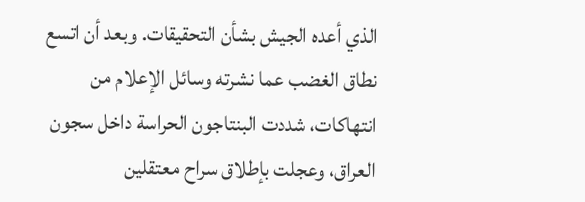الذي أعده الجيش بشأن التحقيقات. وبعد أن اتسع نطاق الغضب عما نشرته وسائل الإعلام من انتهاكات، شددت البنتاجون الحراسة داخل سجون العراق، وعجلت بإطلاق سراح معتقلين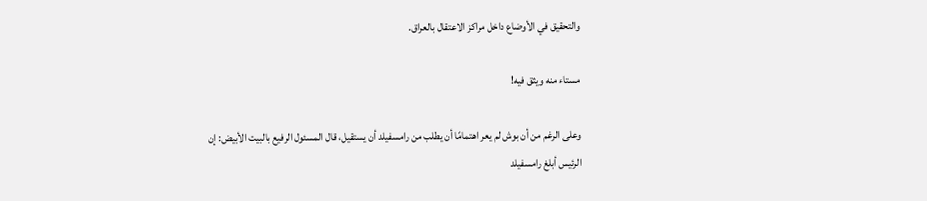والتحقيق في الأوضاع داخل مراكز الاعتقال بالعراق.

مستاء منه ويثق فيه!

وعلى الرغم من أن بوش لم يعر اهتمامًا أن يطلب من رامسفيلد أن يستقيل، قال المسئول الرفيع بالبيت الأبيض: إن الرئيس أبلغ رامسفيلد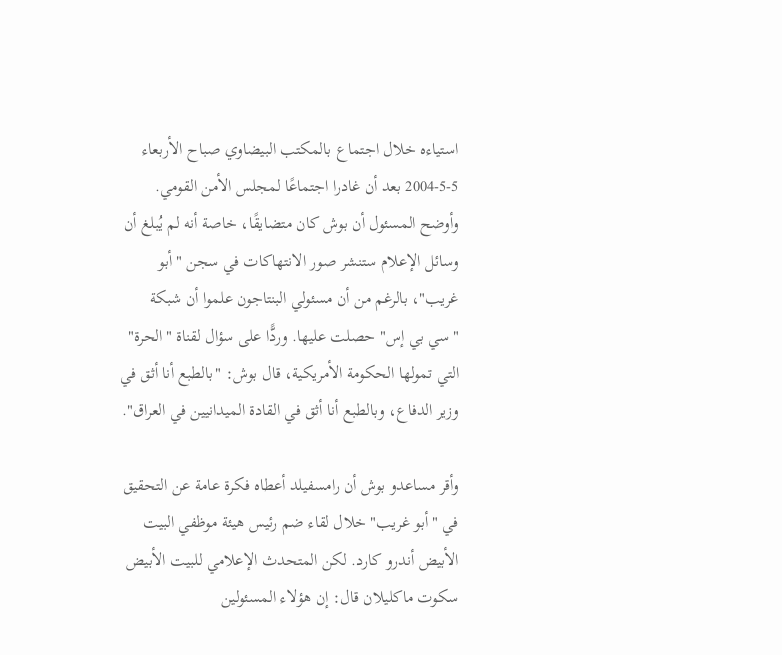استياءه خلال اجتماع بالمكتب البيضاوي صباح الأربعاء 5-5-2004 بعد أن غادرا اجتماعًا لمجلس الأمن القومي. وأوضح المسئول أن بوش كان متضايقًا، خاصة أنه لم يُبلغ أن وسائل الإعلام ستنشر صور الانتهاكات في سجن "أبو غريب"، بالرغم من أن مسئولي البنتاجون علموا أن شبكة "سي بي إس" حصلت عليها. وردًّا على سؤال لقناة "الحرة" التي تمولها الحكومة الأمريكية، قال بوش: "بالطبع أنا أثق في وزير الدفاع، وبالطبع أنا أثق في القادة الميدانيين في العراق".

وأقر مساعدو بوش أن رامسفيلد أعطاه فكرة عامة عن التحقيق في "أبو غريب" خلال لقاء ضم رئيس هيئة موظفي البيت الأبيض أندرو كارد. لكن المتحدث الإعلامي للبيت الأبيض سكوت ماكليلان قال: إن هؤلاء المسئولين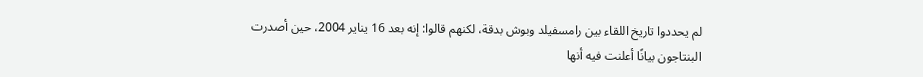لم يحددوا تاريخ اللقاء بين رامسفيلد وبوش بدقة، لكنهم قالوا: إنه بعد 16 يناير 2004، حين أصدرت البنتاجون بيانًا أعلنت فيه أنها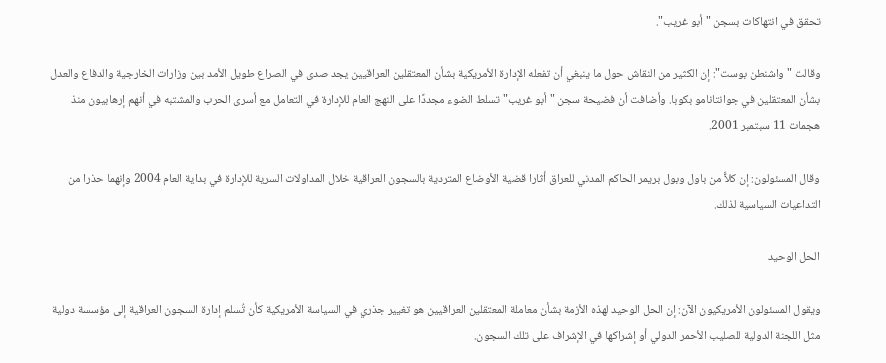تحقق في انتهاكات بسجن "أبو غريب".

وقالت "واشنطن بوست": إن الكثير من النقاش حول ما ينبغي أن تفعله الإدارة الأمريكية بشأن المعتقلين العراقيين يجد صدى في الصراع طويل الأمد بين وزارات الخارجية والدفاع والعدل بشأن المعتقلين في جوانتانامو بكوبا. وأضافت أن فضيحة سجن "أبو غريب" تسلط الضوء مجددًا على النهج العام للإدارة في التعامل مع أسرى الحرب والمشتبه في أنهم إرهابيون منذ هجمات 11 سبتمبر 2001.

وقال المسئولون: إن كلاًّ من باول وبول بريمر الحاكم المدني للعراق أثارا قضية الأوضاع المتردية بالسجون العراقية خلال المداولات السرية للإدارة في بداية العام 2004 وإنهما حذرا من التداعيات السياسية لذلك.

الحل الوحيد

ويقول المسئولون الأمريكيون الآن: إن الحل الوحيد لهذه الأزمة بشأن معاملة المعتقلين العراقيين هو تغيير جذري في السياسة الأمريكية كأن تُسلم إدارة السجون العراقية إلى مؤسسة دولية مثل اللجنة الدولية للصليب الأحمر الدولي أو إشراكها في الإشراف على تلك السجون.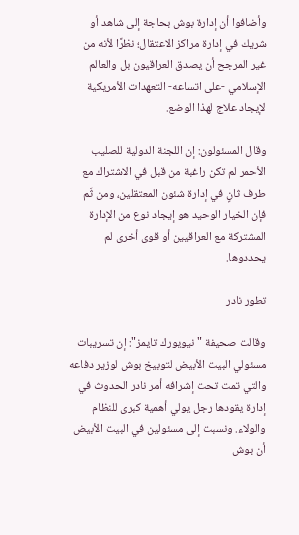وأضافوا أن إدارة بوش بحاجة إلى شاهد أو شريك في إدارة مراكز الاعتقال؛ نظرًا لأنه من غير المرجح أن يصدق العراقيون بل والعالم الإسلامي -على اتساعه- التعهدات الأمريكية لإيجاد علاج لهذا الوضع.

وقال المسئولون: إن اللجنة الدولية للصليب الأحمر لم تكن راغبة من قبل في الاشتراك مع طرف ثانٍ في إدارة شئون المعتقلين، ومن ثَم فإن الخيار الوحيد هو إيجاد نوع من الإدارة المشتركة مع العراقيين أو قوى أخرى لم يحددوها.

تطور نادر

وقالت صحيفة "نيويورك تايمز": إن تسريبات مسئولي البيت الأبيض لتوبيخ بوش لوزير دفاعه والتي تمت تحت إشرافه أمر نادر الحدوث في إدارة يقودها رجل يولي أهمية كبرى للنظام والولاء. ونسبت إلى مسئولين في البيت الأبيض أن بوش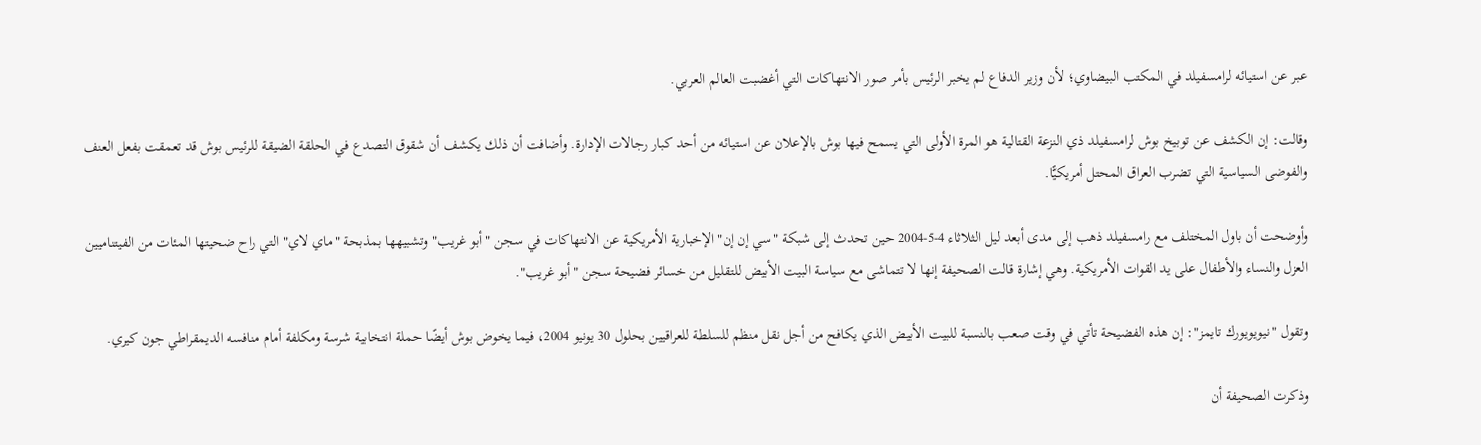عبر عن استيائه لرامسفيلد في المكتب البيضاوي؛ لأن وزير الدفاع لم يخبر الرئيس بأمر صور الانتهاكات التي أغضبت العالم العربي.

وقالت: إن الكشف عن توبيخ بوش لرامسفيلد ذي النزعة القتالية هو المرة الأولى التي يسمح فيها بوش بالإعلان عن استيائه من أحد كبار رجالات الإدارة. وأضافت أن ذلك يكشف أن شقوق التصدع في الحلقة الضيقة للرئيس بوش قد تعمقت بفعل العنف والفوضى السياسية التي تضرب العراق المحتل أمريكيًّا.

وأوضحت أن باول المختلف مع رامسفيلد ذهب إلى مدى أبعد ليل الثلاثاء 4-5-2004 حين تحدث إلى شبكة "سي إن إن" الإخبارية الأمريكية عن الانتهاكات في سجن "أبو غريب" وتشبيهها بمذبحة "ماي لاي" التي راح ضحيتها المئات من الفيتناميين العزل والنساء والأطفال على يد القوات الأمريكية. وهي إشارة قالت الصحيفة إنها لا تتماشى مع سياسة البيت الأبيض للتقليل من خسائر فضيحة سجن "أبو غريب".

وتقول "نيويويورك تايمز": إن هذه الفضيحة تأتي في وقت صعب بالنسبة للبيت الأبيض الذي يكافح من أجل نقل منظم للسلطة للعراقيين بحلول 30 يونيو 2004، فيما يخوض بوش أيضًا حملة انتخابية شرسة ومكلفة أمام منافسه الديمقراطي جون كيري.

وذكرت الصحيفة أن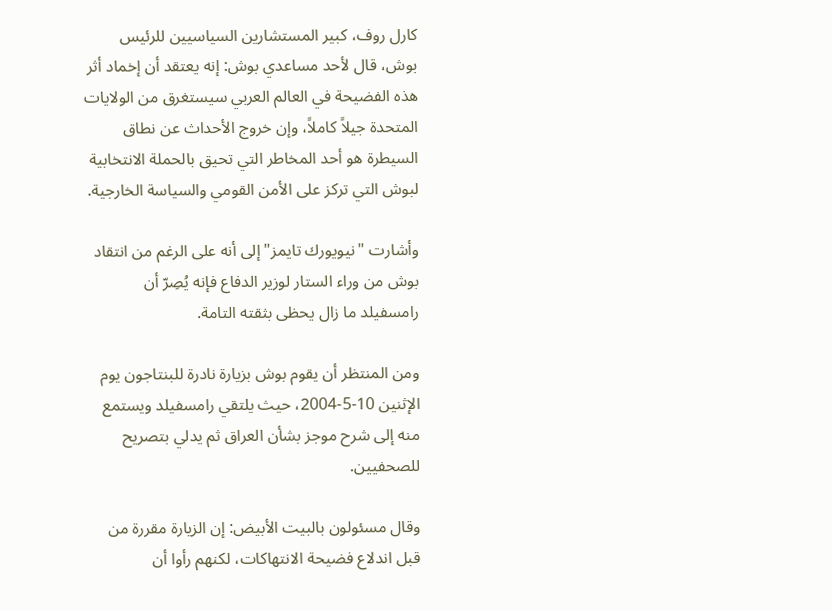كارل روف، كبير المستشارين السياسيين للرئيس بوش، قال لأحد مساعدي بوش: إنه يعتقد أن إخماد أثر هذه الفضيحة في العالم العربي سيستغرق من الولايات المتحدة جيلاً كاملاً، وإن خروج الأحداث عن نطاق السيطرة هو أحد المخاطر التي تحيق بالحملة الانتخابية لبوش التي تركز على الأمن القومي والسياسة الخارجية.

وأشارت "نيويورك تايمز" إلى أنه على الرغم من انتقاد بوش من وراء الستار لوزير الدفاع فإنه يُصِرّ أن رامسفيلد ما زال يحظى بثقته التامة.

ومن المنتظر أن يقوم بوش بزيارة نادرة للبنتاجون يوم الإثنين 10-5-2004، حيث يلتقي رامسفيلد ويستمع منه إلى شرح موجز بشأن العراق ثم يدلي بتصريح للصحفيين.

وقال مسئولون بالبيت الأبيض: إن الزيارة مقررة من قبل اندلاع فضيحة الانتهاكات، لكنهم رأوا أن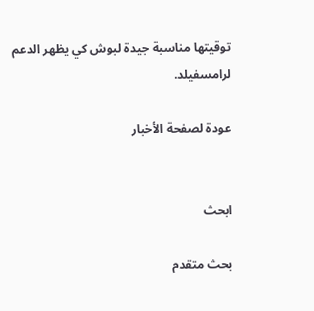توقيتها مناسبة جيدة لبوش كي يظهر الدعم لرامسفيلد.

عودة لصفحة الأخبار


ابحث

بحث متقدم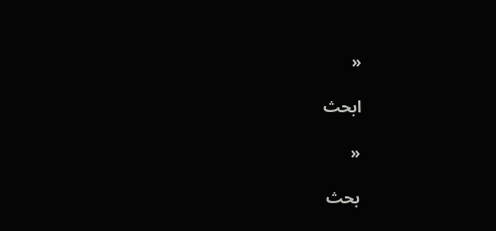«

ابحث

«

بحث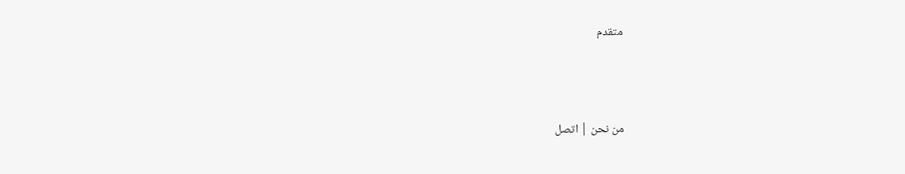متقدم



من نحن | اتصل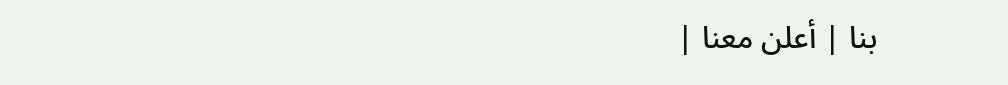بنا | أعلن معنا |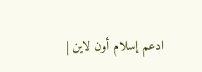ادعم إسلام أون لاين |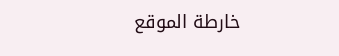خارطة الموقع